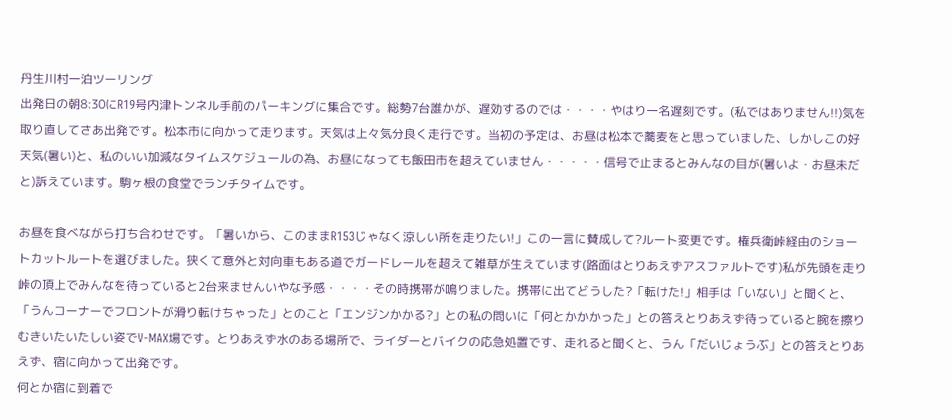丹生川村一泊ツーリング
出発日の朝8:30にR19号内津トンネル手前のパーキングに集合です。総勢7台誰かが、遅効するのでは・・・・やはり一名遅刻です。(私ではありません!!)気を取り直してさあ出発です。松本市に向かって走ります。天気は上々気分良く走行です。当初の予定は、お昼は松本で蕎麦をと思っていました、しかしこの好天気(暑い)と、私のいい加減なタイムスケジュールの為、お昼になっても飯田市を超えていません・・・・・信号で止まるとみんなの目が(暑いよ・お昼未だと)訴えています。駒ヶ根の食堂でランチタイムです。

お昼を食べながら打ち合わせです。「暑いから、このままR153じゃなく涼しい所を走りたい!」この一言に賛成して?ルート変更です。権兵衛峠経由のショートカットルートを選びました。狭くて意外と対向車もある道でガードレールを超えて雑草が生えています(路面はとりあえずアスファルトです)私が先頭を走り峠の頂上でみんなを待っていると2台来ませんいやな予感・・・・その時携帯が鳴りました。携帯に出てどうした?「転けた!」相手は「いない」と聞くと、「うんコーナーでフロントが滑り転けちゃった」とのこと「エンジンかかる?」との私の問いに「何とかかかった」との答えとりあえず待っていると腕を擦りむきいたいたしい姿でV-MAX場です。とりあえず水のある場所で、ライダーとバイクの応急処置です、走れると聞くと、うん「だいじょうぶ」との答えとりあえず、宿に向かって出発です。
何とか宿に到着で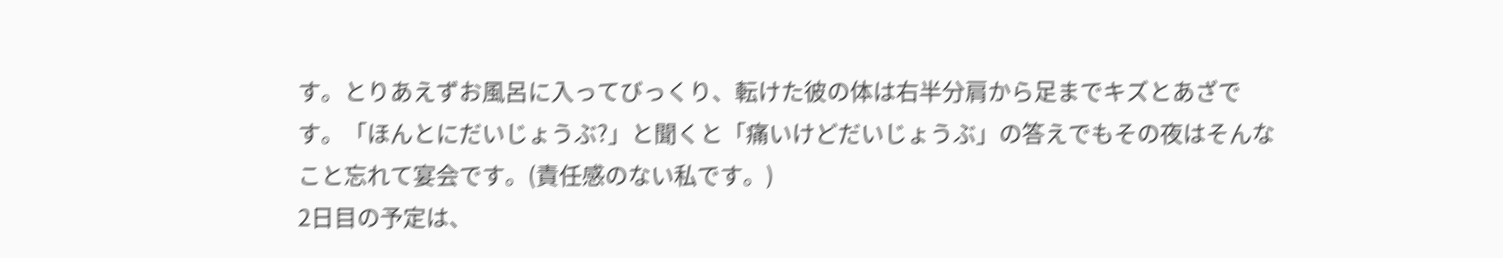す。とりあえずお風呂に入ってびっくり、転けた彼の体は右半分肩から足までキズとあざです。「ほんとにだいじょうぶ?」と聞くと「痛いけどだいじょうぶ」の答えでもその夜はそんなこと忘れて宴会です。(責任感のない私です。)
2日目の予定は、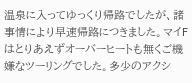温泉に入ってゆっくり帰路でしたが、諸事情により早速帰路につきました。マイFはとりあえずオーバーヒートも無くご機嫌なツーリングでした。多少のアクシ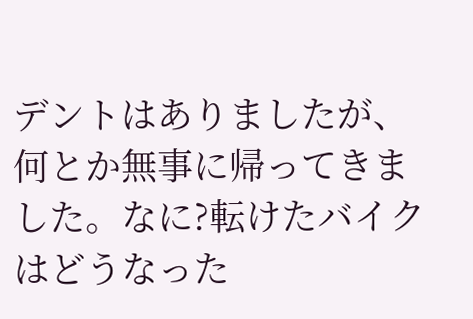デントはありましたが、何とか無事に帰ってきました。なに?転けたバイクはどうなった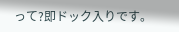って?即ドック入りです。